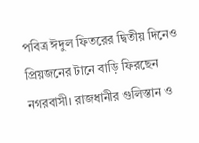পবিত্র ঈদুল ফিতরের দ্বিতীয় দিনেও প্রিয়জনের টানে বাড়ি ফিরছেন নগরবাসী। রাজধানীর গুলিস্তান ও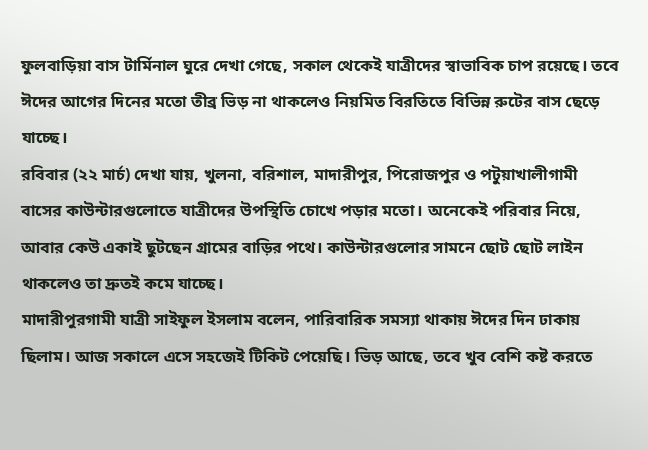ফুলবাড়িয়া বাস টার্মিনাল ঘুরে দেখা গেছে, সকাল থেকেই যাত্রীদের স্বাভাবিক চাপ রয়েছে। তবে ঈদের আগের দিনের মতো তীব্র ভিড় না থাকলেও নিয়মিত বিরতিতে বিভিন্ন রুটের বাস ছেড়ে যাচ্ছে।
রবিবার (২২ মার্চ) দেখা যায়, খুলনা, বরিশাল, মাদারীপুর, পিরোজপুর ও পটুয়াখালীগামী বাসের কাউন্টারগুলোতে যাত্রীদের উপস্থিতি চোখে পড়ার মতো। অনেকেই পরিবার নিয়ে, আবার কেউ একাই ছুটছেন গ্রামের বাড়ির পথে। কাউন্টারগুলোর সামনে ছোট ছোট লাইন থাকলেও তা দ্রুতই কমে যাচ্ছে।
মাদারীপুরগামী যাত্রী সাইফুল ইসলাম বলেন, পারিবারিক সমস্যা থাকায় ঈদের দিন ঢাকায় ছিলাম। আজ সকালে এসে সহজেই টিকিট পেয়েছি। ভিড় আছে, তবে খুব বেশি কষ্ট করতে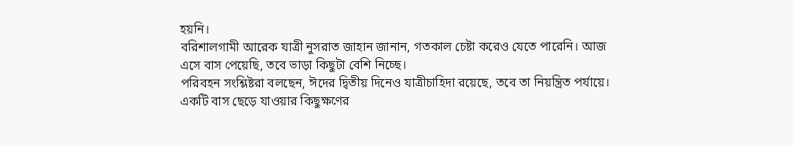হয়নি।
বরিশালগামী আরেক যাত্রী নুসরাত জাহান জানান, গতকাল চেষ্টা করেও যেতে পারেনি। আজ এসে বাস পেয়েছি, তবে ভাড়া কিছুটা বেশি নিচ্ছে।
পরিবহন সংশ্লিষ্টরা বলছেন, ঈদের দ্বিতীয় দিনেও যাত্রীচাহিদা রয়েছে, তবে তা নিয়ন্ত্রিত পর্যায়ে। একটি বাস ছেড়ে যাওয়ার কিছুক্ষণের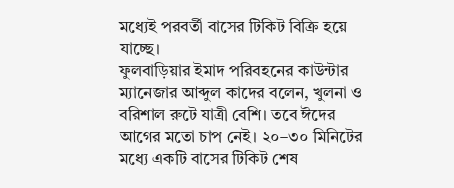মধ্যেই পরবর্তী বাসের টিকিট বিক্রি হয়ে যাচ্ছে।
ফুলবাড়িয়ার ইমাদ পরিবহনের কাউন্টার ম্যানেজার আব্দুল কাদের বলেন, খুলনা ও বরিশাল রুটে যাত্রী বেশি। তবে ঈদের আগের মতো চাপ নেই। ২০–৩০ মিনিটের মধ্যে একটি বাসের টিকিট শেষ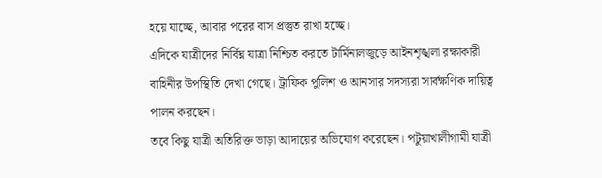হয়ে যাচ্ছে, আবার পরের বাস প্রস্তুত রাখা হচ্ছে।
এদিকে যাত্রীদের নির্বিঘ্ন যাত্রা নিশ্চিত করতে টার্মিনালজুড়ে আইনশৃঙ্খলা রক্ষাকারী বাহিনীর উপস্থিতি দেখা গেছে। ট্রাফিক পুলিশ ও আনসার সদস্যরা সার্বক্ষণিক দায়িত্ব পালন করছেন।
তবে কিছু যাত্রী অতিরিক্ত ভাড়া আদায়ের অভিযোগ করেছেন। পটুয়াখালীগামী যাত্রী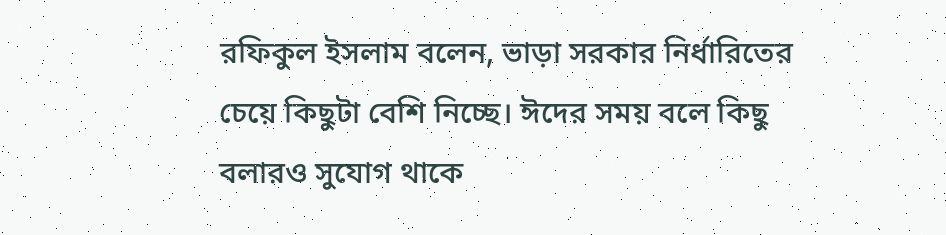রফিকুল ইসলাম বলেন, ভাড়া সরকার নির্ধারিতের চেয়ে কিছুটা বেশি নিচ্ছে। ঈদের সময় বলে কিছু বলারও সুযোগ থাকে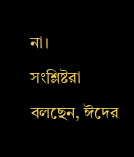না।
সংশ্লিষ্টরা বলছেন, ঈদের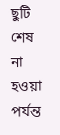ছুটি শেষ না হওয়া পর্যন্ত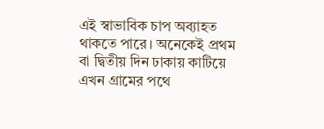এই স্বাভাবিক চাপ অব্যাহত থাকতে পারে। অনেকেই প্রথম বা দ্বিতীয় দিন ঢাকায় কাটিয়ে এখন গ্রামের পথে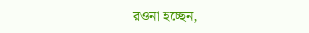রওনা হচ্ছেন,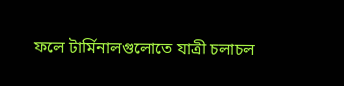ফলে টার্মিনালগুলোতে যাত্রী চলাচল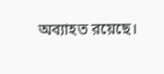অব্যাহত রয়েছে।